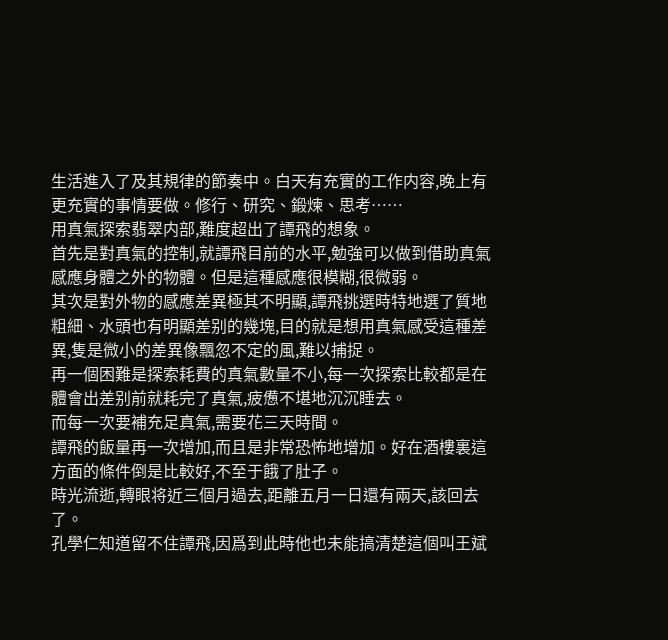生活進入了及其規律的節奏中。白天有充實的工作内容,晚上有更充實的事情要做。修行、研究、鍛煉、思考……
用真氣探索翡翠内部,難度超出了譚飛的想象。
首先是對真氣的控制,就譚飛目前的水平,勉強可以做到借助真氣感應身體之外的物體。但是這種感應很模糊,很微弱。
其次是對外物的感應差異極其不明顯,譚飛挑選時特地選了質地粗細、水頭也有明顯差别的幾塊,目的就是想用真氣感受這種差異,隻是微小的差異像飄忽不定的風,難以捕捉。
再一個困難是探索耗費的真氣數量不小,每一次探索比較都是在體會出差别前就耗完了真氣,疲憊不堪地沉沉睡去。
而每一次要補充足真氣,需要花三天時間。
譚飛的飯量再一次增加,而且是非常恐怖地增加。好在酒樓裏這方面的條件倒是比較好,不至于餓了肚子。
時光流逝,轉眼将近三個月過去,距離五月一日還有兩天,該回去了。
孔學仁知道留不住譚飛,因爲到此時他也未能搞清楚這個叫王斌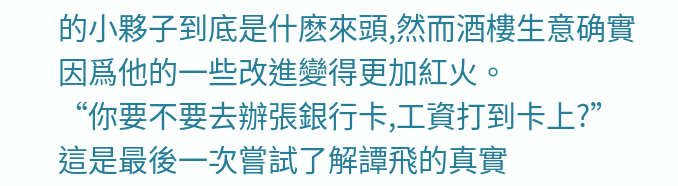的小夥子到底是什麽來頭,然而酒樓生意确實因爲他的一些改進變得更加紅火。
“你要不要去辦張銀行卡,工資打到卡上?”這是最後一次嘗試了解譚飛的真實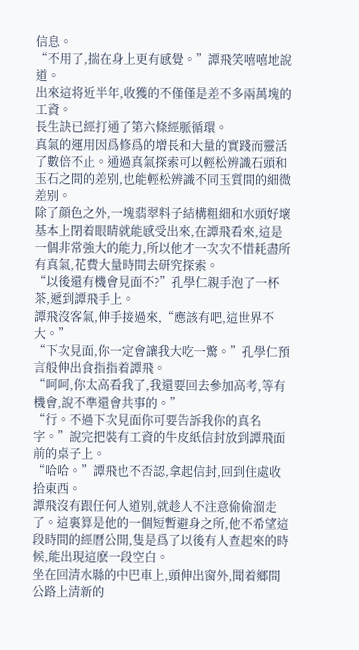信息。
“不用了,揣在身上更有感覺。”譚飛笑嘻嘻地說道。
出來這将近半年,收獲的不僅僅是差不多兩萬塊的工資。
長生訣已經打通了第六條經脈循環。
真氣的運用因爲修爲的增長和大量的實踐而靈活了數倍不止。通過真氣探索可以輕松辨識石頭和玉石之間的差别,也能輕松辨識不同玉質間的細微差别。
除了顔色之外,一塊翡翠料子結構粗細和水頭好壞基本上閉着眼睛就能感受出來,在譚飛看來,這是一個非常強大的能力,所以他才一次次不惜耗盡所有真氣,花費大量時間去研究探索。
“以後還有機會見面不?”孔學仁親手泡了一杯茶,遞到譚飛手上。
譚飛沒客氣,伸手接過來,“應該有吧,這世界不大。”
“下次見面,你一定會讓我大吃一驚。”孔學仁預言般伸出食指指着譚飛。
“呵呵,你太高看我了,我還要回去參加高考,等有機會,說不準還會共事的。”
“行。不過下次見面你可要告訴我你的真名字。”說完把裝有工資的牛皮紙信封放到譚飛面前的桌子上。
“哈哈。”譚飛也不否認,拿起信封,回到住處收拾東西。
譚飛沒有跟任何人道别,就趁人不注意偷偷溜走了。這裏算是他的一個短暫避身之所,他不希望這段時間的經曆公開,隻是爲了以後有人查起來的時候,能出現這麽一段空白。
坐在回清水縣的中巴車上,頭伸出窗外,聞着鄉間公路上清新的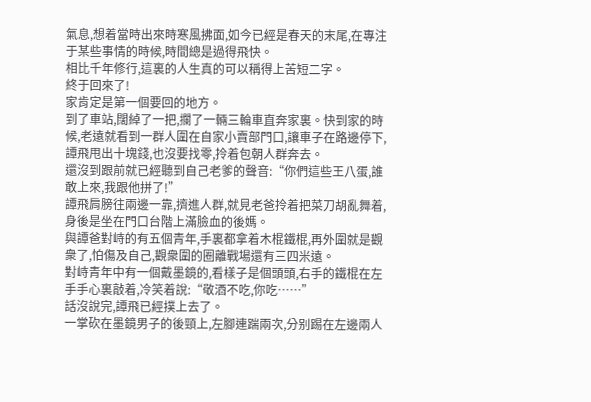氣息,想着當時出來時寒風拂面,如今已經是春天的末尾,在專注于某些事情的時候,時間總是過得飛快。
相比千年修行,這裏的人生真的可以稱得上苦短二字。
終于回來了!
家肯定是第一個要回的地方。
到了車站,闊綽了一把,攔了一輛三輪車直奔家裏。快到家的時候,老遠就看到一群人圍在自家小賣部門口,讓車子在路邊停下,譚飛甩出十塊錢,也沒要找零,拎着包朝人群奔去。
還沒到跟前就已經聽到自己老爹的聲音:“你們這些王八蛋,誰敢上來,我跟他拼了!”
譚飛肩膀往兩邊一靠,擠進人群,就見老爸拎着把菜刀胡亂舞着,身後是坐在門口台階上滿臉血的後媽。
與譚爸對峙的有五個青年,手裏都拿着木棍鐵棍,再外圍就是觀衆了,怕傷及自己,觀衆圍的圈離戰場還有三四米遠。
對峙青年中有一個戴墨鏡的,看樣子是個頭頭,右手的鐵棍在左手手心裏敲着,冷笑着說:“敬酒不吃,你吃……”
話沒說完,譚飛已經撲上去了。
一掌砍在墨鏡男子的後頸上,左腳連踹兩次,分别踢在左邊兩人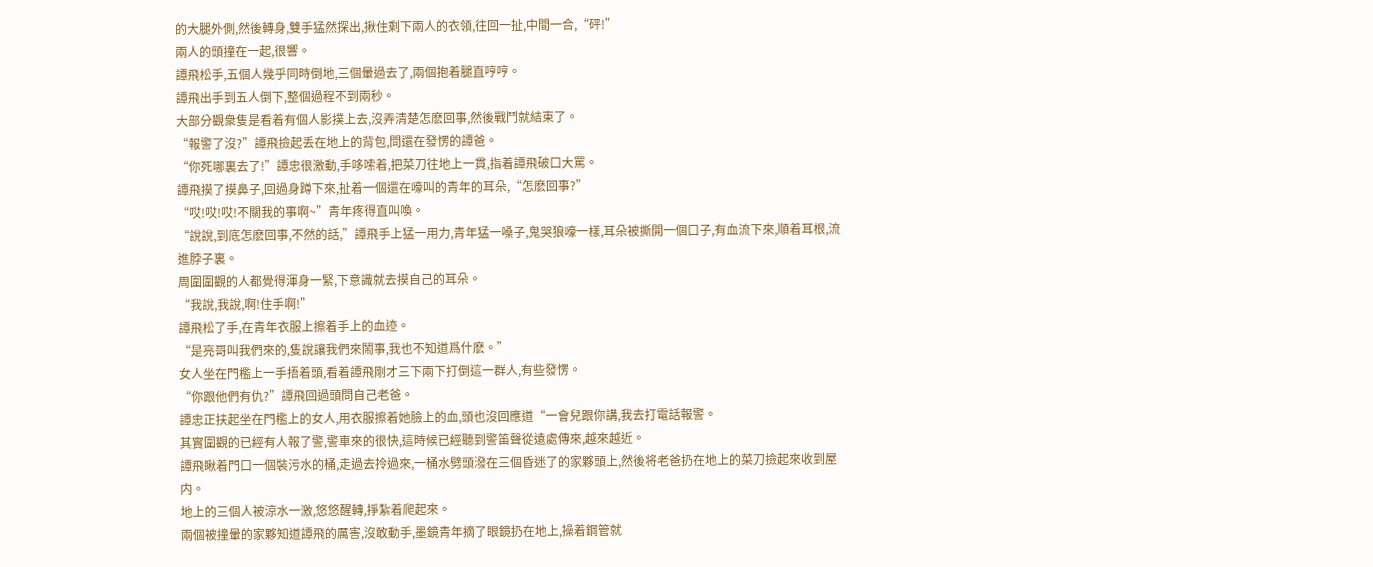的大腿外側,然後轉身,雙手猛然探出,揪住剩下兩人的衣領,往回一扯,中間一合,“砰!”
兩人的頭撞在一起,很響。
譚飛松手,五個人幾乎同時倒地,三個暈過去了,兩個抱着腿直哼哼。
譚飛出手到五人倒下,整個過程不到兩秒。
大部分觀衆隻是看着有個人影撲上去,沒弄清楚怎麽回事,然後戰鬥就結束了。
“報警了沒?”譚飛撿起丢在地上的背包,問還在發愣的譚爸。
“你死哪裏去了!”譚忠很激動,手哆嗦着,把菜刀往地上一貫,指着譚飛破口大罵。
譚飛摸了摸鼻子,回過身蹲下來,扯着一個還在嚎叫的青年的耳朵,“怎麽回事?”
“哎!哎!哎!不關我的事啊~”青年疼得直叫喚。
“說說,到底怎麽回事,不然的話,”譚飛手上猛一用力,青年猛一嗓子,鬼哭狼嚎一樣,耳朵被撕開一個口子,有血流下來,順着耳根,流進脖子裏。
周圍圍觀的人都覺得渾身一緊,下意識就去摸自己的耳朵。
“我說,我說,啊!住手啊!”
譚飛松了手,在青年衣服上擦着手上的血迹。
“是亮哥叫我們來的,隻說讓我們來鬧事,我也不知道爲什麽。”
女人坐在門檻上一手捂着頭,看着譚飛剛才三下兩下打倒這一群人,有些發愣。
“你跟他們有仇?”譚飛回過頭問自己老爸。
譚忠正扶起坐在門檻上的女人,用衣服擦着她臉上的血,頭也沒回應道“一會兒跟你講,我去打電話報警。
其實圍觀的已經有人報了警,警車來的很快,這時候已經聽到警笛聲從遠處傳來,越來越近。
譚飛瞅着門口一個裝污水的桶,走過去拎過來,一桶水劈頭潑在三個昏迷了的家夥頭上,然後将老爸扔在地上的菜刀撿起來收到屋内。
地上的三個人被涼水一激,悠悠醒轉,掙紮着爬起來。
兩個被撞暈的家夥知道譚飛的厲害,沒敢動手,墨鏡青年摘了眼鏡扔在地上,操着鋼管就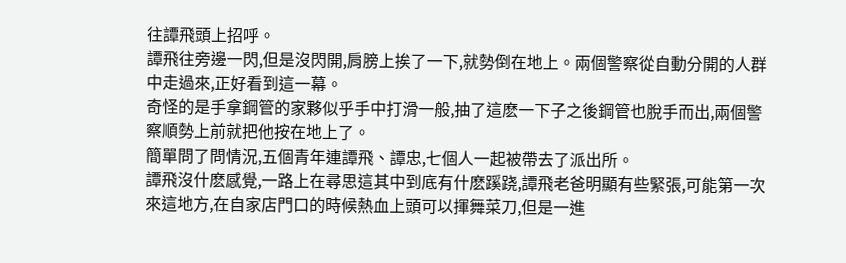往譚飛頭上招呼。
譚飛往旁邊一閃,但是沒閃開,肩膀上挨了一下,就勢倒在地上。兩個警察從自動分開的人群中走過來,正好看到這一幕。
奇怪的是手拿鋼管的家夥似乎手中打滑一般,抽了這麽一下子之後鋼管也脫手而出,兩個警察順勢上前就把他按在地上了。
簡單問了問情況,五個青年連譚飛、譚忠,七個人一起被帶去了派出所。
譚飛沒什麽感覺,一路上在尋思這其中到底有什麽蹊跷,譚飛老爸明顯有些緊張,可能第一次來這地方,在自家店門口的時候熱血上頭可以揮舞菜刀,但是一進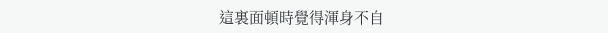這裏面頓時覺得渾身不自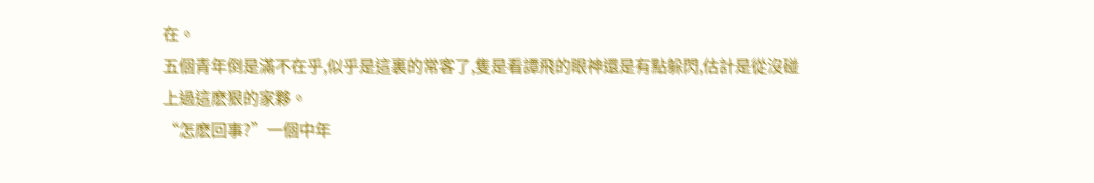在。
五個青年倒是滿不在乎,似乎是這裏的常客了,隻是看譚飛的眼神還是有點躲閃,估計是從沒碰上過這麽狠的家夥。
“怎麽回事?”一個中年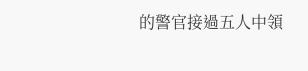的警官接過五人中領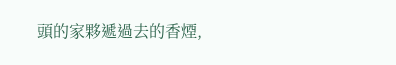頭的家夥遞過去的香煙,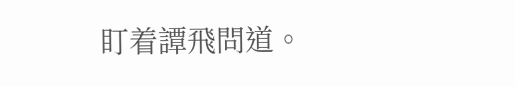盯着譚飛問道。